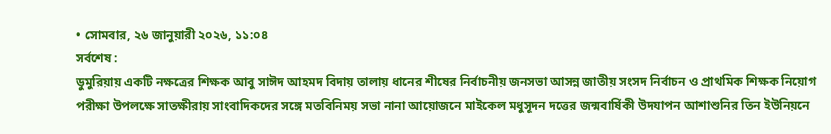• সোমবার, ২৬ জানুয়ারী ২০২৬, ১১:০৪
সর্বশেষ :
ডুমুরিয়ায় একটি নক্ষত্রের শিক্ষক আবু সাঈদ আহমদ বিদায় তালায় ধানের শীষের নির্বাচনীয় জনসভা আসন্ন জাতীয় সংসদ নির্বাচন ও প্রাথমিক শিক্ষক নিয়োগ পরীক্ষা উপলক্ষে সাতক্ষীরায় সাংবাদিকদের সঙ্গে মতবিনিময় সভা নানা আয়োজনে মাইকেল মধুসূদন দত্তের জন্মবার্ষিকী উদযাপন আশাশুনির তিন ইউনিয়নে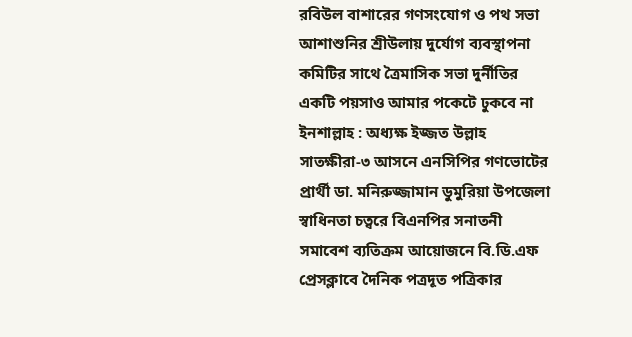রবিউল বাশারের গণসংযোগ ও পথ সভা আশাশুনির শ্রীউলায় দুর্যোগ ব্যবস্থাপনা কমিটির সাথে ত্রৈমাসিক সভা দুর্নীতির একটি পয়সাও আমার পকেটে ঢুকবে না ইনশাল্লাহ : অধ্যক্ষ ইজ্জত উল্লাহ সাতক্ষীরা-৩ আসনে এনসিপির গণভোটের প্রার্থী ডা. মনিরুজ্জামান ডুমুরিয়া উপজেলা স্বাধিনতা‌ চত্বরে বিএনপির সনাতনী সমাবেশ ব্যতিক্রম আয়োজনে বি.ডি.এফ প্রেসক্লাবে দৈনিক পত্রদূত পত্রিকার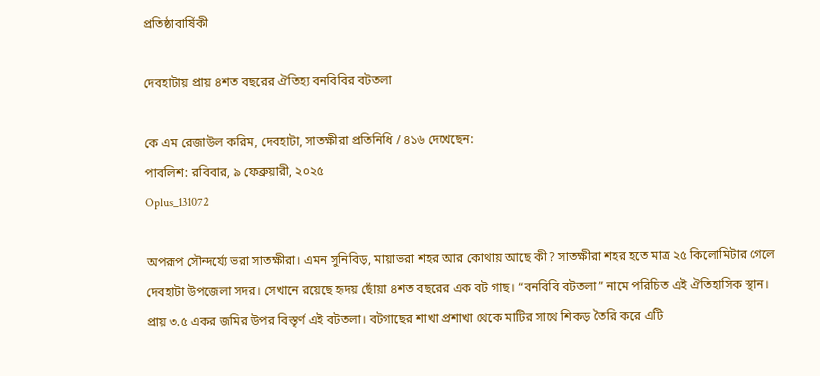প্রতিষ্ঠাবার্ষিকী

দেবহাটায় প্রায় ৪শত বছরের ঐতিহ্য বনবিবির বটতলা

কে এম রেজাউল করিম, দেবহাটা, সাতক্ষীরা প্রতিনিধি / ৪১৬ দেখেছেন:
পাবলিশ: রবিবার, ৯ ফেব্রুয়ারী, ২০২৫
Oplus_131072

অপরূপ সৌন্দর্য্যে ভরা সাতক্ষীরা। এমন সুনিবিড়, মায়াভরা শহর আর কোথায় আছে কী? সাতক্ষীরা শহর হতে মাত্র ২৫ কিলোমিটার গেলে দেবহাটা উপজেলা সদর। সেখানে রয়েছে হৃদয় ছোঁয়া ৪শত বছরের এক বট গাছ। “বনবিবি বটতলা” নামে পরিচিত এই ঐতিহাসিক স্থান। প্রায় ৩.৫ একর জমির উপর বিস্তৃর্ণ এই বটতলা। বটগাছের শাখা প্রশাখা থেকে মাটির সাথে শিকড় তৈরি করে এটি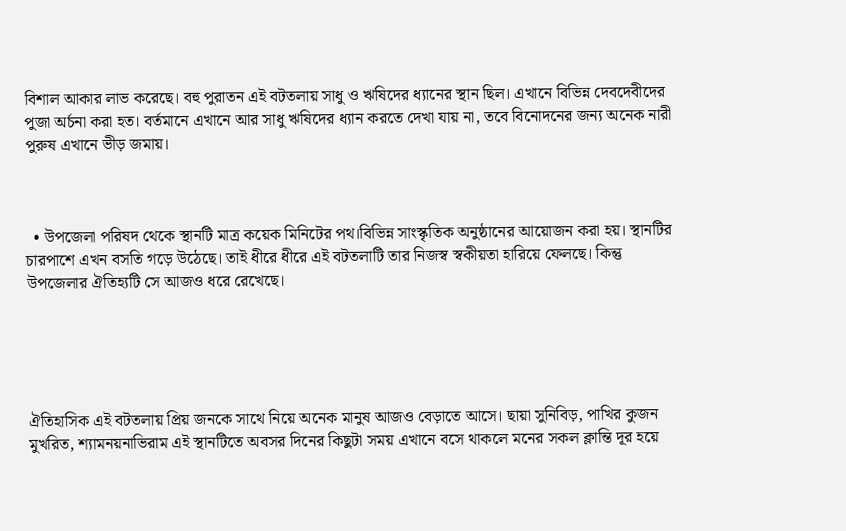বিশাল আকার লাভ করেছে। বহু পুরাতন এই বটতলায় সাধু ও ঋষিদের ধ্যানের স্থান ছিল। এখানে বিভিন্ন দেবদেবীদের পুজা অর্চনা করা হত। বর্তমানে এখানে আর সাধু ঋষিদের ধ্যান করতে দেখা যায় না, তবে বিনোদনের জন্য অনেক নারী পুরুষ এখানে ভীড় জমায়।



  • উপজেলা পরিষদ থেকে স্থানটি মাত্র কয়েক মিনিটের পথ।বিভিন্ন সাংস্কৃতিক অনুষ্ঠানের আয়োজন করা হয়। স্থানটির চারপাশে এখন বসতি গড়ে উঠেছে। তাই ধীরে ধীরে এই বটতলাটি তার নিজস্ব স্বকীয়তা হারিয়ে ফেলছে। কিন্তু উপজেলার ঐতিহ্যটি সে আজও ধরে রেখেছে।





ঐতিহাসিক এই বটতলায় প্রিয় জনকে সাথে নিয়ে অনেক মানুষ আজও বেড়াতে আসে। ছায়া সুনিবিড়, পাখির কুজন মুখরিত, শ্যামনয়নাভিরাম এই স্থানটিতে অবসর দিনের কিছুটা সময় এখানে বসে থাকলে মনের সকল ক্লান্তি দূর হয়ে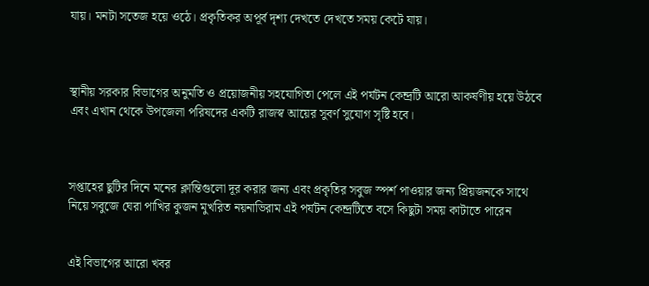যায়। মনটা সতেজ হয়ে ওঠে। প্রকৃতিকর অপূর্ব দৃশ্য দেখতে দেখতে সময় কেটে যায়।



স্থানীয় সরকার বিভাগের অনুমতি ও প্রয়োজনীয় সহযোগিতা পেলে এই পর্যটন কেন্দ্রটি আরো আকর্ষণীয় হয়ে উঠবে এবং এখান থেকে উপজেলা পরিষদের একটি রাজস্ব আয়ের সুবর্ণ সুযোগ সৃষ্টি হবে।



সপ্তাহের ছুটির দিনে মনের ক্লান্তিগুলো দূর করার জন্য এবং প্রকৃতির সবুজ স্পর্শ পাওয়ার জন্য প্রিয়জনকে সাথে নিয়ে সবুজে ঘেরা পাখির কুজন মুখরিত নয়নাভিরাম এই পর্যটন কেন্দ্রটিতে বসে কিছুটা সময় কাটাতে পারেন


এই বিভাগের আরো খবর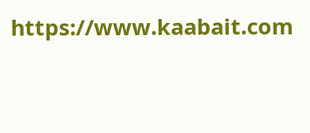https://www.kaabait.com